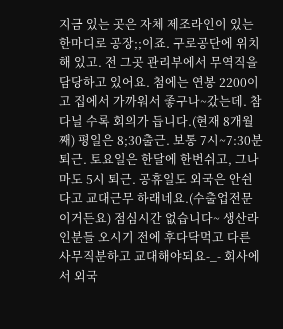지금 있는 곳은 자체 제조라인이 있는 한마디로 공장;;이죠. 구로공단에 위치해 있고. 전 그곳 관리부에서 무역직을 담당하고 있어요. 첨에는 연봉 2200이고 집에서 가까워서 좋구나~갔는데. 참 다닐 수록 회의가 듭니다.(현재 8개월째) 평일은 8;30출근. 보통 7시~7:30분 퇴근. 토요일은 한달에 한번쉬고, 그나마도 5시 퇴근. 공휴일도 외국은 안쉰다고 교대근무 하래네요.(수출업전문이거든요) 점심시간 없습니다~ 생산라인분들 오시기 전에 후다닥먹고 다른 사무직분하고 교대해야되요-_- 회사에서 외국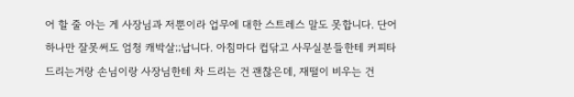어 할 줄 아는 게 사장님과 저뿐이라 업무에 대한 스트레스 말도 못합니다. 단어 하나만 잘못써도 엄청 캐박살;;납니다. 아침마다 컵닦고 사무실분들한테 커피타드리는거랑 손님이랑 사장님한테 차 드리는 건 괜찮은데, 재떨이 비우는 건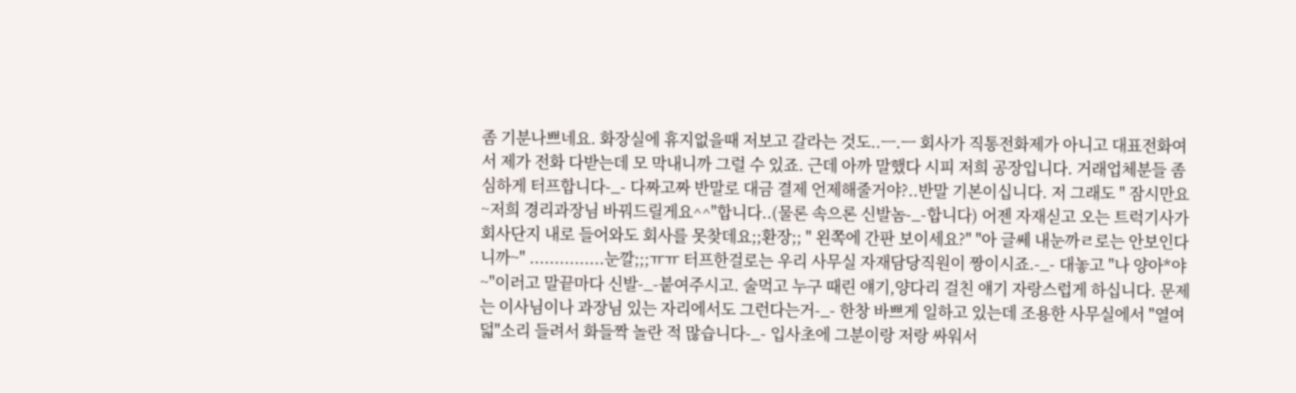좀 기분나쁘네요. 화장실에 휴지없을때 저보고 갈라는 것도..ㅡ.ㅡ 회사가 직통전화제가 아니고 대표전화여서 제가 전화 다받는데 모 막내니까 그럴 수 있죠. 근데 아까 말했다 시피 저희 공장입니다. 거래업체분들 좀 심하게 터프합니다-_- 다짜고짜 반말로 대금 결제 언제해줄거야?..반말 기본이십니다. 저 그래도 " 잠시만요~저희 경리과장님 바꿔드릴게요^^"합니다..(물론 속으론 신발놈-_-합니다) 어젠 자재싣고 오는 트럭기사가 회사단지 내로 들어와도 회사를 못찾데요;;환장;; " 왼쪽에 간판 보이세요?" "아 글쎄 내눈까ㄹ로는 안보인다니까~" ...............눈깔;;;ㅠㅠ 터프한걸로는 우리 사무실 자재담당직원이 짱이시죠.-_- 대놓고 "나 양아*야~"이러고 말끝마다 신발-_-붙여주시고. 술먹고 누구 때린 얘기,양다리 걸친 얘기 자랑스럽게 하십니다. 문제는 이사님이나 과장님 있는 자리에서도 그런다는거-_- 한창 바쁘게 일하고 있는데 조용한 사무실에서 "열여덟"소리 들려서 화들짝 놀란 적 많습니다-_- 입사초에 그분이랑 저랑 싸워서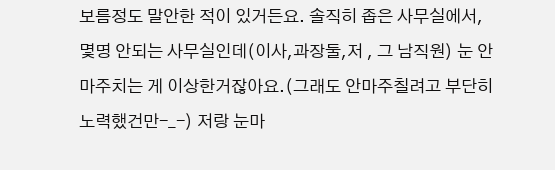보름정도 말안한 적이 있거든요. 솔직히 좁은 사무실에서, 몇명 안되는 사무실인데(이사,과장둘,저 , 그 남직원) 눈 안마주치는 게 이상한거잖아요.(그래도 안마주칠려고 부단히 노력했건만-_-) 저랑 눈마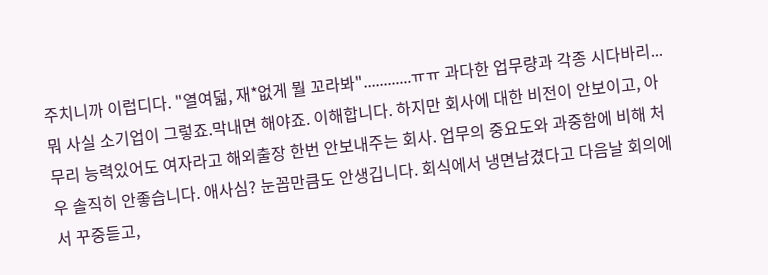주치니까 이럽디다. "열여덟, 재*없게 뭘 꼬라봐"............ㅠㅠ 과다한 업무량과 각종 시다바리...뭐 사실 소기업이 그렇죠.막내면 해야죠. 이해합니다. 하지만 회사에 대한 비전이 안보이고, 아무리 능력있어도 여자라고 해외출장 한번 안보내주는 회사. 업무의 중요도와 과중함에 비해 처우 솔직히 안좋습니다. 애사심? 눈꼽만큼도 안생깁니다. 회식에서 냉면남겼다고 다음날 회의에서 꾸중듣고,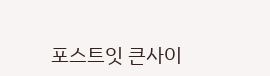포스트잇 큰사이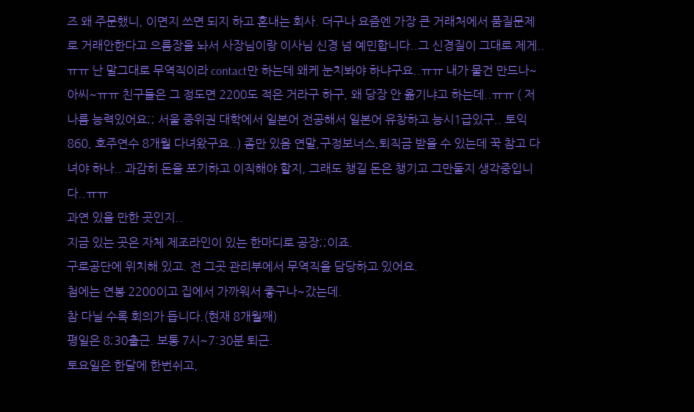즈 왜 주문했니, 이면지 쓰면 되지 하고 혼내는 회사. 더구나 요즘엔 가장 큰 거래처에서 품질문제로 거래안한다고 으름장을 놔서 사장님이랑 이사님 신경 넘 예민합니다..그 신경질이 그대로 제게..ㅠㅠ 난 말그대로 무역직이라 contact만 하는데 왜케 눈치봐야 하냐구요..ㅠㅠ 내가 물건 만드나~아씨~ㅠㅠ 친구들은 그 정도면 2200도 적은 거라구 하구, 왜 당장 안 옮기냐고 하는데..ㅠㅠ ( 저 나름 능력있어요;; 서울 중위권 대학에서 일본어 전공해서 일본어 유창하고 능시1급있구.. 토익 860, 호주연수 8개월 다녀왔구요..) 좀만 있음 연말,구정보너스,퇴직금 받을 수 있는데 꾹 참고 다녀야 하나.. 과감히 돈을 포기하고 이직해야 할지, 그래도 챙길 돈은 챙기고 그만둘지 생각중입니다..ㅠㅠ
과연 있을 만한 곳인지..
지금 있는 곳은 자체 제조라인이 있는 한마디로 공장;;이죠.
구로공단에 위치해 있고. 전 그곳 관리부에서 무역직을 담당하고 있어요.
첨에는 연봉 2200이고 집에서 가까워서 좋구나~갔는데.
참 다닐 수록 회의가 듭니다.(현재 8개월째)
평일은 8;30출근. 보통 7시~7:30분 퇴근.
토요일은 한달에 한번쉬고,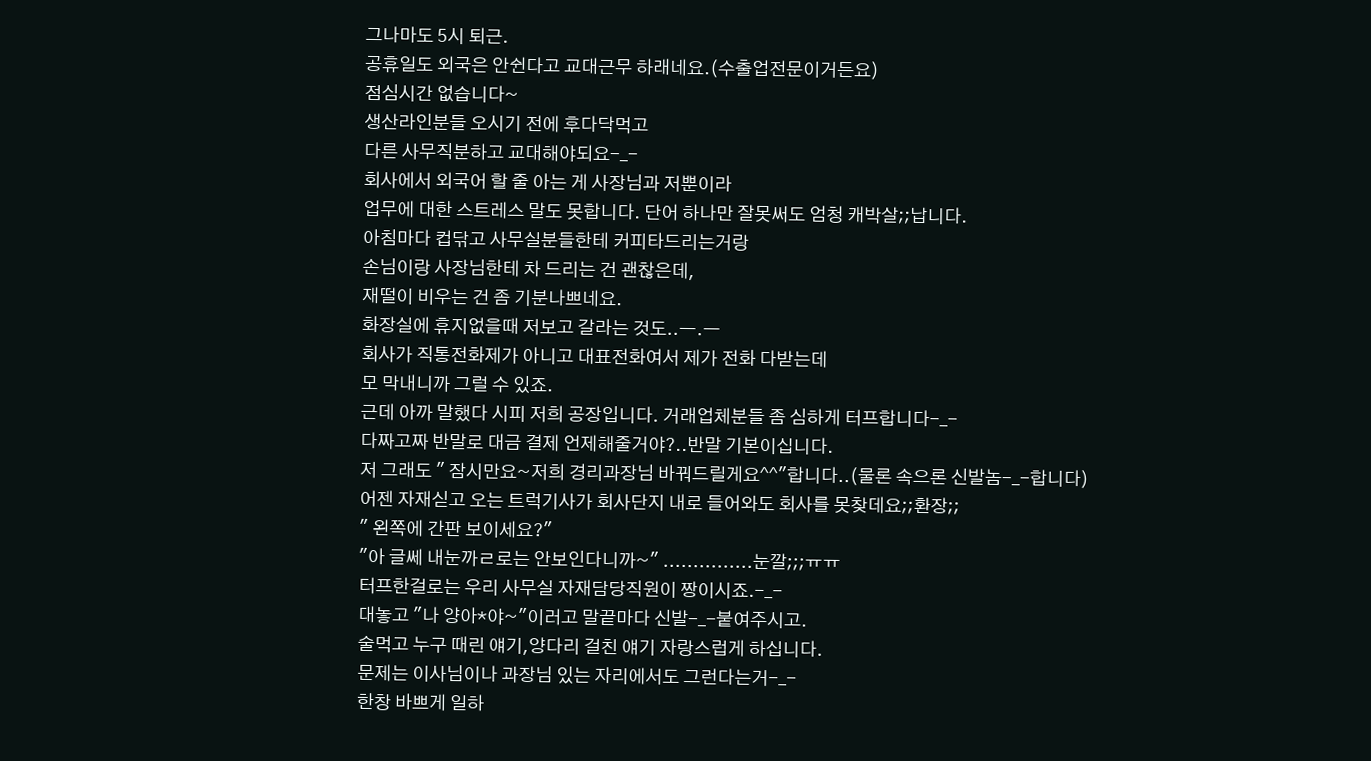그나마도 5시 퇴근.
공휴일도 외국은 안쉰다고 교대근무 하래네요.(수출업전문이거든요)
점심시간 없습니다~
생산라인분들 오시기 전에 후다닥먹고
다른 사무직분하고 교대해야되요-_-
회사에서 외국어 할 줄 아는 게 사장님과 저뿐이라
업무에 대한 스트레스 말도 못합니다. 단어 하나만 잘못써도 엄청 캐박살;;납니다.
아침마다 컵닦고 사무실분들한테 커피타드리는거랑
손님이랑 사장님한테 차 드리는 건 괜찮은데,
재떨이 비우는 건 좀 기분나쁘네요.
화장실에 휴지없을때 저보고 갈라는 것도..ㅡ.ㅡ
회사가 직통전화제가 아니고 대표전화여서 제가 전화 다받는데
모 막내니까 그럴 수 있죠.
근데 아까 말했다 시피 저희 공장입니다. 거래업체분들 좀 심하게 터프합니다-_-
다짜고짜 반말로 대금 결제 언제해줄거야?..반말 기본이십니다.
저 그래도 " 잠시만요~저희 경리과장님 바꿔드릴게요^^"합니다..(물론 속으론 신발놈-_-합니다)
어젠 자재싣고 오는 트럭기사가 회사단지 내로 들어와도 회사를 못찾데요;;환장;;
" 왼쪽에 간판 보이세요?"
"아 글쎄 내눈까ㄹ로는 안보인다니까~" ...............눈깔;;;ㅠㅠ
터프한걸로는 우리 사무실 자재담당직원이 짱이시죠.-_-
대놓고 "나 양아*야~"이러고 말끝마다 신발-_-붙여주시고.
술먹고 누구 때린 얘기,양다리 걸친 얘기 자랑스럽게 하십니다.
문제는 이사님이나 과장님 있는 자리에서도 그런다는거-_-
한창 바쁘게 일하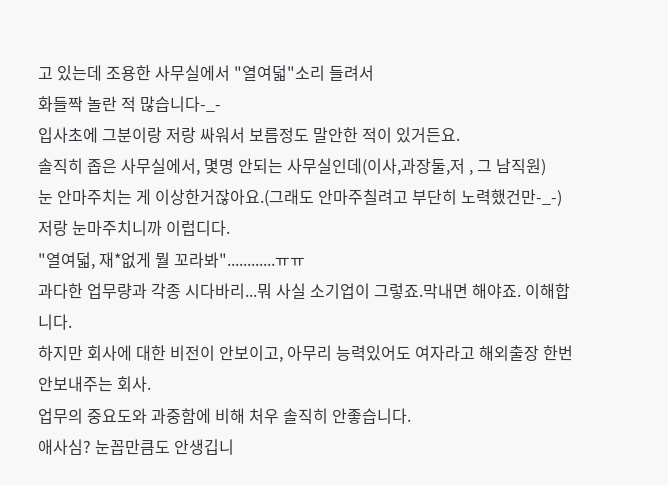고 있는데 조용한 사무실에서 "열여덟"소리 들려서
화들짝 놀란 적 많습니다-_-
입사초에 그분이랑 저랑 싸워서 보름정도 말안한 적이 있거든요.
솔직히 좁은 사무실에서, 몇명 안되는 사무실인데(이사,과장둘,저 , 그 남직원)
눈 안마주치는 게 이상한거잖아요.(그래도 안마주칠려고 부단히 노력했건만-_-)
저랑 눈마주치니까 이럽디다.
"열여덟, 재*없게 뭘 꼬라봐"............ㅠㅠ
과다한 업무량과 각종 시다바리...뭐 사실 소기업이 그렇죠.막내면 해야죠. 이해합니다.
하지만 회사에 대한 비전이 안보이고, 아무리 능력있어도 여자라고 해외출장 한번 안보내주는 회사.
업무의 중요도와 과중함에 비해 처우 솔직히 안좋습니다.
애사심? 눈꼽만큼도 안생깁니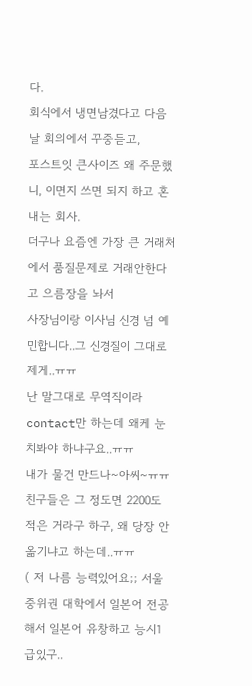다.
회식에서 냉면남겼다고 다음날 회의에서 꾸중듣고,
포스트잇 큰사이즈 왜 주문했니, 이면지 쓰면 되지 하고 혼내는 회사.
더구나 요즘엔 가장 큰 거래처에서 품질문제로 거래안한다고 으름장을 놔서
사장님이랑 이사님 신경 넘 예민합니다..그 신경질이 그대로 제게..ㅠㅠ
난 말그대로 무역직이라 contact만 하는데 왜케 눈치봐야 하냐구요..ㅠㅠ
내가 물건 만드나~아씨~ㅠㅠ
친구들은 그 정도면 2200도 적은 거라구 하구, 왜 당장 안 옮기냐고 하는데..ㅠㅠ
( 저 나름 능력있어요;; 서울 중위권 대학에서 일본어 전공해서 일본어 유창하고 능시1급있구..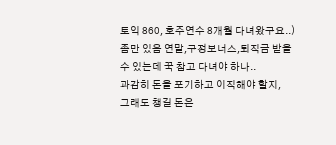토익 860, 호주연수 8개월 다녀왔구요..)
좀만 있음 연말,구정보너스,퇴직금 받을 수 있는데 꾹 참고 다녀야 하나..
과감히 돈을 포기하고 이직해야 할지,
그래도 챙길 돈은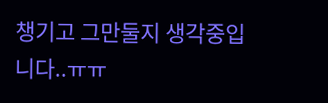챙기고 그만둘지 생각중입니다..ㅠㅠ